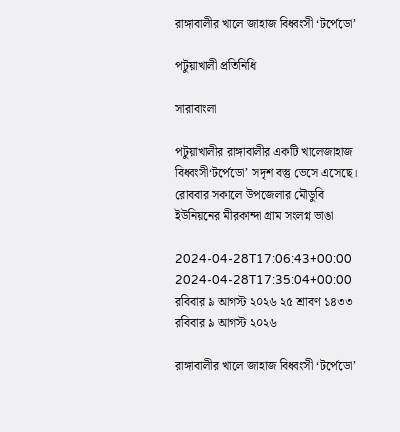রাঙ্গাবালীর খালে জাহাজ বিধ্বংসী ‘টর্পেডো’

পটুয়াখালী প্রতিনিধি

সারাবাংলা

পটুয়াখালীর রাঙ্গাবালীর একটি খালেজাহাজ বিধ্বংসী‘টর্পেডো’ সদৃশ বস্তু ভেসে এসেছে। রোববার সকালে উপজেলার মৌডুবি ইউনিয়নের মীরকান্দা গ্রাম সংলগ্ন ভাঙা

2024-04-28T17:06:43+00:00
2024-04-28T17:35:04+00:00
রবিবার ৯ আগস্ট ২০২৬ ২৫ শ্রাবণ ১৪৩৩
রবিবার ৯ আগস্ট ২০২৬

রাঙ্গাবালীর খালে জাহাজ বিধ্বংসী ‘টর্পেডো’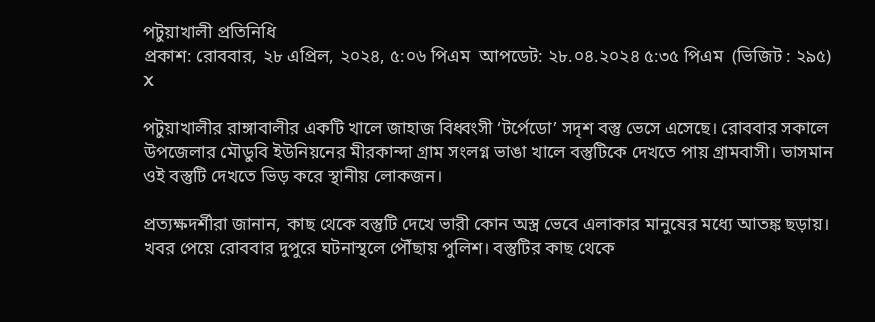পটুয়াখালী প্রতিনিধি
প্রকাশ: রোববার, ২৮ এপ্রিল, ২০২৪, ৫:০৬ পিএম  আপডেট: ২৮.০৪.২০২৪ ৫:৩৫ পিএম  (ভিজিট : ২৯৫)
X

পটুয়াখালীর রাঙ্গাবালীর একটি খালে জাহাজ বিধ্বংসী ‘টর্পেডো’ সদৃশ বস্তু ভেসে এসেছে। রোববার সকালে উপজেলার মৌডুবি ইউনিয়নের মীরকান্দা গ্রাম সংলগ্ন ভাঙা খালে বস্তুটিকে দেখতে পায় গ্রামবাসী। ভাসমান ওই বস্তুটি দেখতে ভিড় করে স্থানীয় লোকজন।

প্রত্যক্ষদর্শীরা জানান, কাছ থেকে বস্তুটি দেখে ভারী কোন অস্ত্র ভেবে এলাকার মানুষের মধ্যে আতঙ্ক ছড়ায়। খবর পেয়ে রোববার দুপুরে ঘটনাস্থলে পৌঁছায় পুলিশ। বস্তুটির কাছ থেকে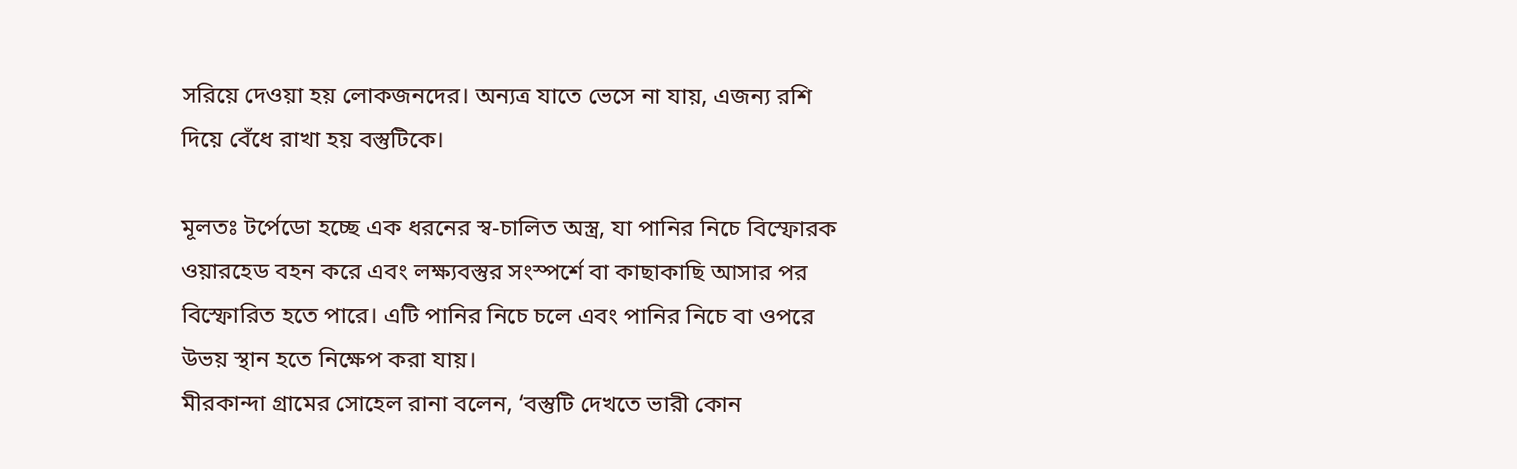সরিয়ে দেওয়া হয় লোকজনদের। অন্যত্র যাতে ভেসে না যায়, এজন্য রশি দিয়ে বেঁধে রাখা হয় বস্তুটিকে।

মূলতঃ টর্পেডো হচ্ছে এক ধরনের স্ব-চালিত অস্ত্র, যা পানির নিচে বিস্ফোরক ওয়ারহেড বহন করে এবং লক্ষ্যবস্তুর সংস্পর্শে বা কাছাকাছি আসার পর বিস্ফোরিত হতে পারে। এটি পানির নিচে চলে এবং পানির নিচে বা ওপরে উভয় স্থান হতে নিক্ষেপ করা যায়।
মীরকান্দা গ্রামের সোহেল রানা বলেন, ‘বস্তুটি দেখতে ভারী কোন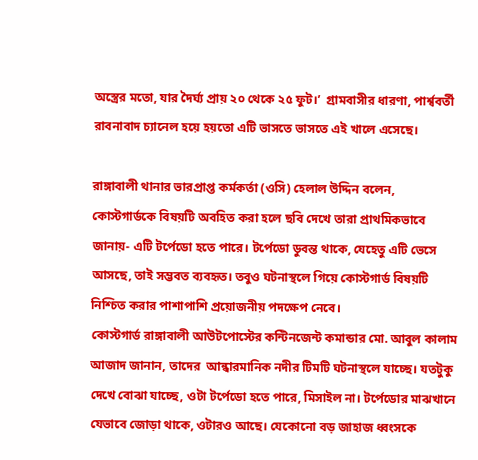অস্ত্রের মতো, যার দৈর্ঘ্য প্রায় ২০ থেকে ২৫ ফুট।’  গ্রামবাসীর ধারণা, পার্শ্ববর্তী রাবনাবাদ চ্যানেল হয়ে হয়তো এটি ভাসতে ভাসতে এই খালে এসেছে।

রাঙ্গাবালী থানার ভারপ্রাপ্ত কর্মকর্তা (ওসি) হেলাল উদ্দিন বলেন, কোস্টগার্ডকে বিষয়টি অবহিত করা হলে ছবি দেখে তারা প্রাথমিকভাবে জানায়- এটি টর্পেডো হতে পারে। টর্পেডো ডুবন্ত থাকে, যেহেতু এটি ভেসে আসছে, তাই সম্ভবত ব্যবহৃত। তবুও ঘটনাস্থলে গিয়ে কোস্টগার্ড বিষয়টি নিশ্চিত করার পাশাপাশি প্রয়োজনীয় পদক্ষেপ নেবে।
কোস্টগার্ড রাঙ্গাবালী আউটপোস্টের কন্টিনজেন্ট কমান্ডার মো. আবুল কালাম আজাদ জানান, তাদের  আন্ধারমানিক নদীর টিমটি ঘটনাস্থলে যাচ্ছে। যতটুকু দেখে বোঝা যাচ্ছে, ওটা টর্পেডো হতে পারে, মিসাইল না। টর্পেডোর মাঝখানে যেভাবে জোড়া থাকে, ওটারও আছে। যেকোনো বড় জাহাজ ধ্বংসকে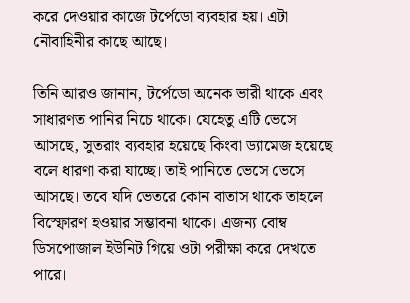করে দেওয়ার কাজে টর্পেডো ব্যবহার হয়। এটা নৌবাহিনীর কাছে আছে।

তিনি আরও জানান, টর্পেডো অনেক ভারী থাকে এবং সাধারণত পানির নিচে থাকে। যেহেতু এটি ভেসে আসছে, সুতরাং ব্যবহার হয়েছে কিংবা ড্যামেজ হয়েছে বলে ধারণা করা যাচ্ছে। তাই পানিতে ভেসে ভেসে আসছে। তবে যদি ভেতরে কোন বাতাস থাকে তাহলে বিস্ফোরণ হওয়ার সম্ভাবনা থাকে। এজন্য বোম্ব ডিসপোজাল ইউনিট গিয়ে ওটা পরীক্ষা করে দেখতে পারে।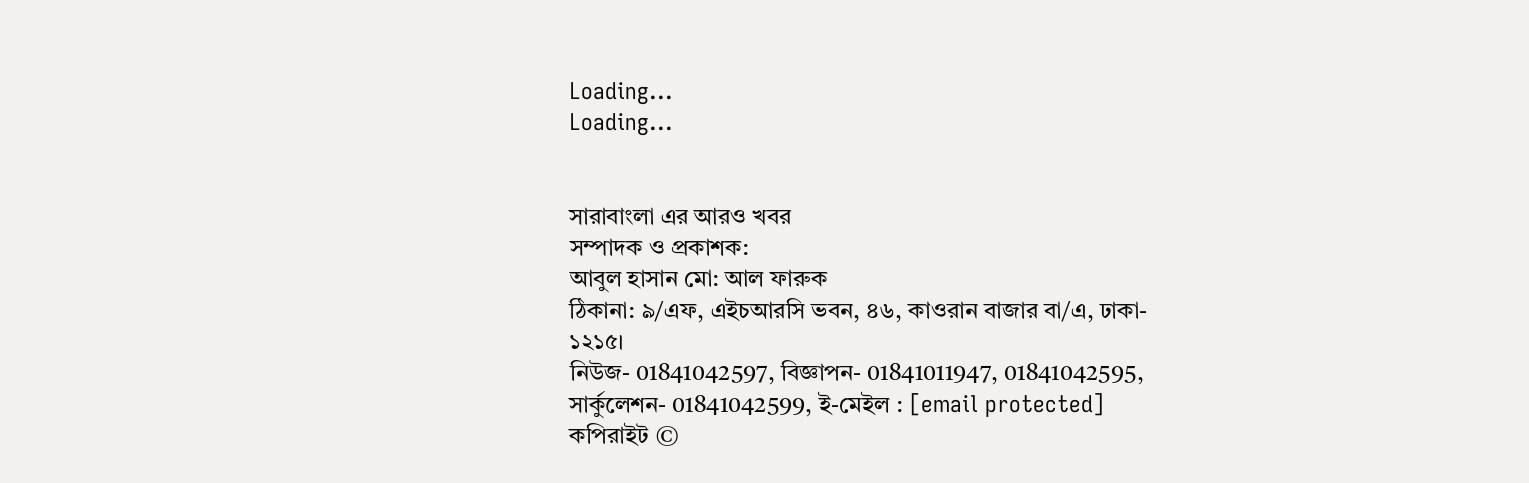Loading...
Loading...


সারাবাংলা এর আরও খবর
সম্পাদক ও প্রকাশক:
আবুল হাসান মো: আল ফারুক
ঠিকানা: ৯/এফ, এইচআরসি ভবন, ৪৬, কাওরান বাজার বা/এ, ঢাকা- ১২১৫।
নিউজ- 01841042597, বিজ্ঞাপন- 01841011947, 01841042595, সার্কুলেশন- 01841042599, ই-মেইল : [email protected]
কপিরাইট ©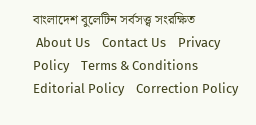বাংলাদেশ বুলেটিন সর্বসত্ত্ব সংরক্ষিত
 About Us    Contact Us    Privacy Policy    Terms & Conditions    Editorial Policy    Correction Policy